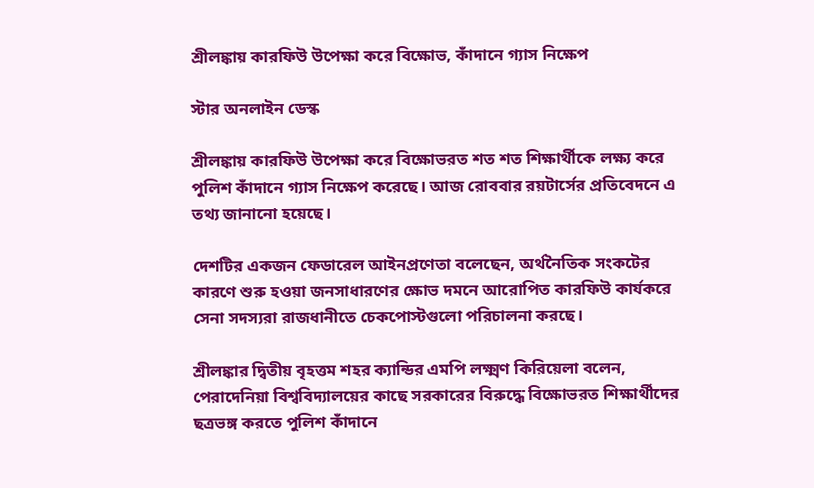শ্রীলঙ্কায় কারফিউ উপেক্ষা করে বিক্ষোভ, কাঁদানে গ্যাস নিক্ষেপ

স্টার অনলাইন ডেস্ক

শ্রীলঙ্কায় কারফিউ উপেক্ষা করে বিক্ষোভরত শত শত শিক্ষার্থীকে লক্ষ্য করে পুলিশ কাঁদানে গ্যাস নিক্ষেপ করেছে। আজ রোববার রয়টার্সের প্রতিবেদনে এ তথ্য জানানো হয়েছে।

দেশটির একজন ফেডারেল আইনপ্রণেতা বলেছেন, অর্থনৈতিক সংকটের কারণে শুরু হওয়া জনসাধারণের ক্ষোভ দমনে আরোপিত কারফিউ কার্যকরে সেনা সদস্যরা রাজধানীতে চেকপোস্টগুলো পরিচালনা করছে।

শ্রীলঙ্কার দ্বিতীয় বৃহত্তম শহর ক্যান্ডির এমপি লক্ষ্মণ কিরিয়েলা বলেন, পেরাদেনিয়া বিশ্ববিদ্যালয়ের কাছে সরকারের বিরুদ্ধে বিক্ষোভরত শিক্ষার্থীদের ছত্রভঙ্গ করতে পুলিশ কাঁদানে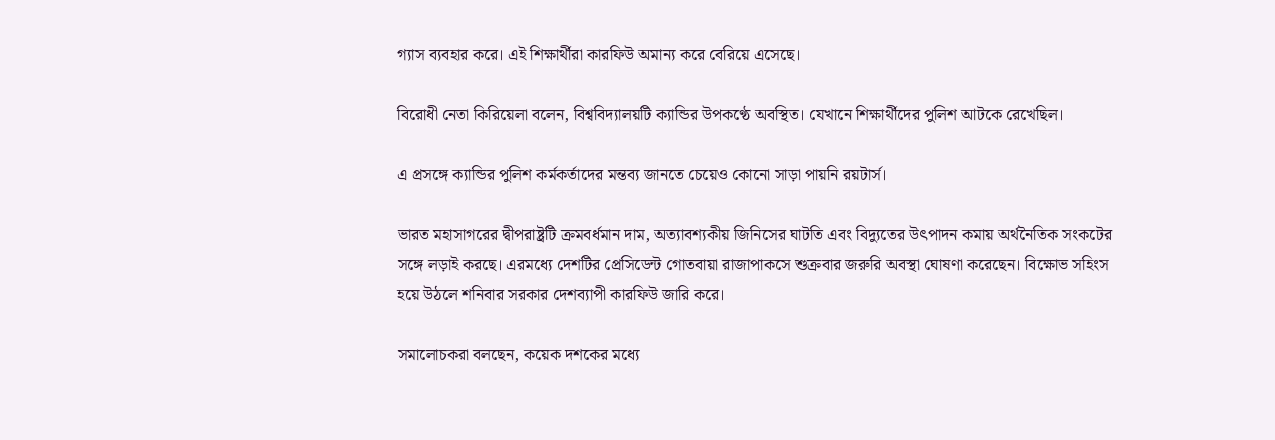গ্যাস ব্যবহার করে। এই শিক্ষার্থীরা কারফিউ অমান্য করে বেরিয়ে এসেছে।

বিরোধী নেতা কিরিয়েলা বলেন, বিশ্ববিদ্যালয়টি ক্যান্ডির উপকণ্ঠে অবস্থিত। যেখানে শিক্ষার্থীদের পুলিশ আটকে রেখেছিল।

এ প্রসঙ্গে ক্যান্ডির পুলিশ কর্মকর্তাদের মন্তব্য জানতে চেয়েও কোনো সাড়া পায়নি রয়টার্স।

ভারত মহাসাগরের দ্বীপরাষ্ট্রটি ক্রমবর্ধমান দাম, অত্যাবশ্যকীয় জিনিসের ঘাটতি এবং বিদ্যুতের উৎপাদন কমায় অর্থনৈতিক সংকটের সঙ্গে লড়াই করছে। এরমধ্যে দেশটির প্রেসিডেন্ট গোতবায়া রাজাপাকসে শুক্রবার জরুরি অবস্থা ঘোষণা করেছেন। বিক্ষোভ সহিংস হয়ে উঠলে শনিবার সরকার দেশব্যাপী কারফিউ জারি করে।

সমালোচকরা বলছেন, কয়েক দশকের মধ্যে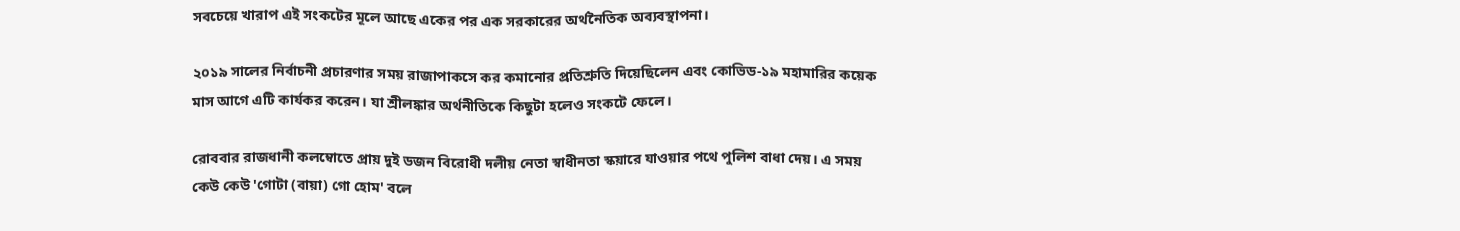সবচেয়ে খারাপ এই সংকটের মূলে আছে একের পর এক সরকারের অর্থনৈতিক অব্যবস্থাপনা।

২০১৯ সালের নির্বাচনী প্রচারণার সময় রাজাপাকসে কর কমানোর প্রতিশ্রুতি দিয়েছিলেন এবং কোভিড-১৯ মহামারির কয়েক মাস আগে এটি কার্যকর করেন। যা শ্রীলঙ্কার অর্থনীতিকে কিছুটা হলেও সংকটে ফেলে।

রোববার রাজধানী কলম্বোতে প্রায় দুই ডজন বিরোধী দলীয় নেতা স্বাধীনতা স্কয়ারে যাওয়ার পথে পুলিশ বাধা দেয়। এ সময় কেউ কেউ 'গোটা (বায়া) গো হোম' বলে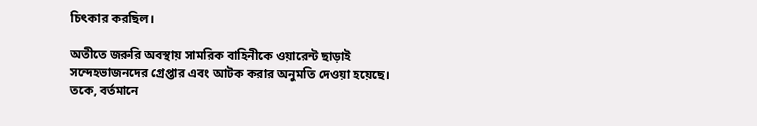চিৎকার করছিল।

অতীতে জরুরি অবস্থায় সামরিক বাহিনীকে ওয়ারেন্ট ছাড়াই সন্দেহভাজনদের গ্রেপ্তার এবং আটক করার অনুমতি দেওয়া হয়েছে। তকে, বর্তমানে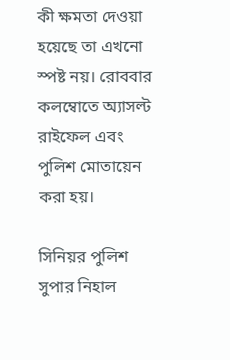কী ক্ষমতা দেওয়া হয়েছে তা এখনো স্পষ্ট নয়। রোববার কলম্বোতে অ্যাসল্ট রাইফেল এবং পুলিশ মোতায়েন করা হয়।

সিনিয়র পুলিশ সুপার নিহাল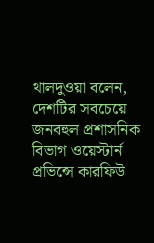থালদুওয়া বলেন, দেশটির সবচেয়ে জনবহুল প্রশাসনিক বিভাগ ওয়েস্টার্ন প্রভিন্সে কারফিউ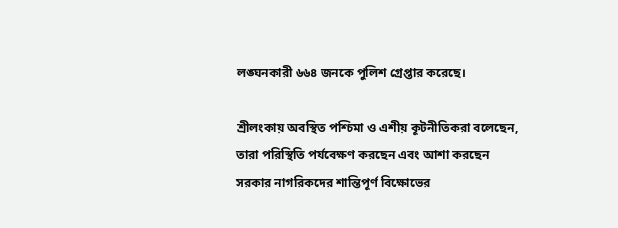লঙ্ঘনকারী ৬৬৪ জনকে পুলিশ গ্রেপ্তার করেছে।

শ্রীলংকায় অবস্থিত পশ্চিমা ও এশীয় কূটনীতিকরা বলেছেন, তারা পরিস্থিতি পর্যবেক্ষণ করছেন এবং আশা করছেন সরকার নাগরিকদের শান্তিপূর্ণ বিক্ষোভের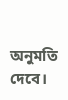অনুমতি দেবে।